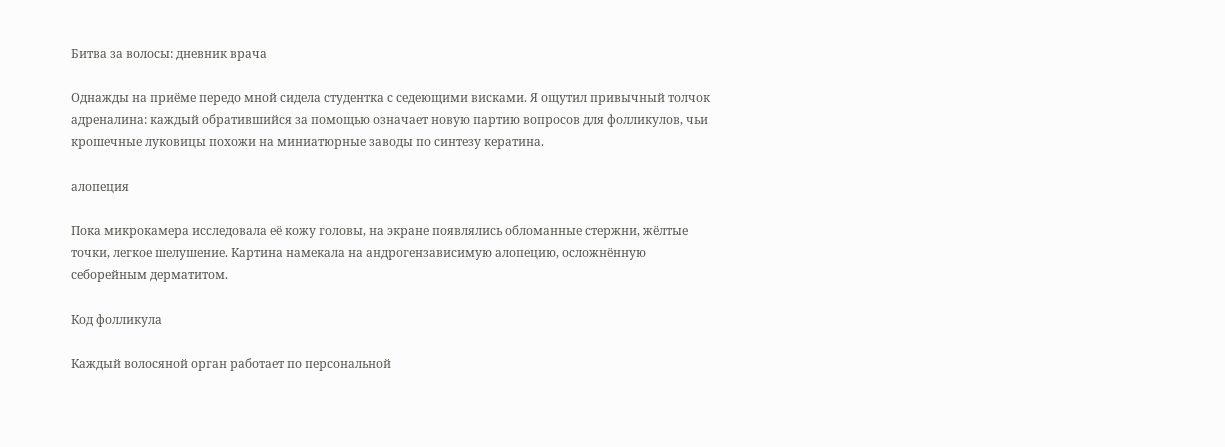Битва за волосы: дневник врача

Однажды на приёме передо мной сидела студентка с седеющими висками. Я ощутил привычный толчок адреналина: каждый обратившийся за помощью означает новую партию вопросов для фолликулов, чьи крошечные луковицы похожи на миниатюрные заводы по синтезу кератина.

алопеция

Пока микрокамера исследовала её кожу головы, на экране появлялись обломанные стержни, жёлтые точки, легкое шелушение. Картина намекала на андрогензависимую алопецию, осложнённую себорейным дерматитом.

Код фолликула

Каждый волосяной орган работает по персональной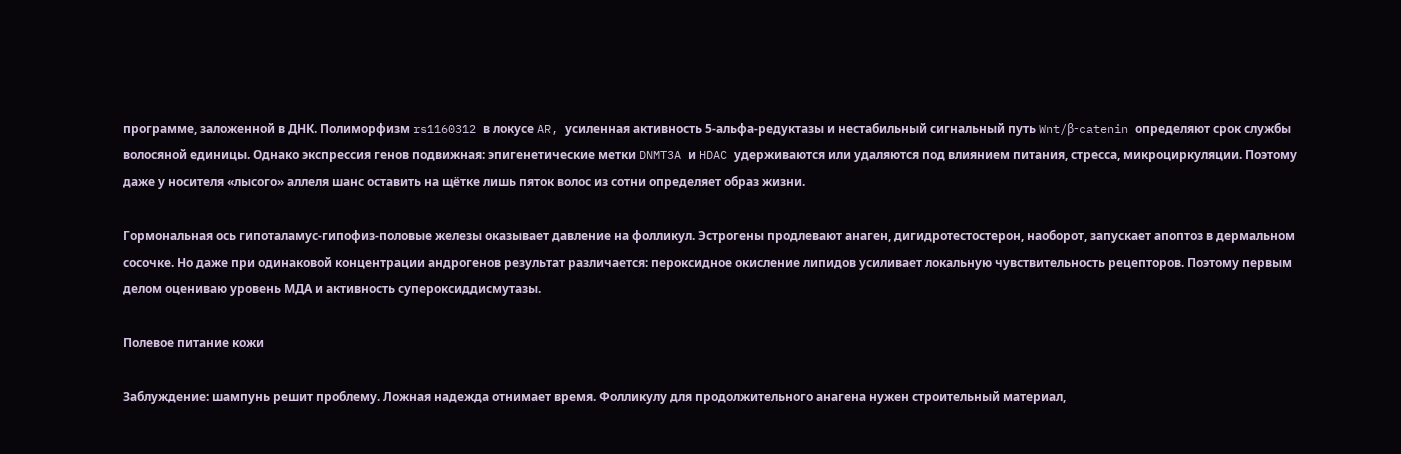программе, заложенной в ДНК. Полиморфизм rs1160312 в локусе AR, усиленная активность 5-альфа-редуктазы и нестабильный сигнальный путь Wnt/β-catenin определяют срок службы волосяной единицы. Однако экспрессия генов подвижная: эпигенетические метки DNMT3A и HDAC удерживаются или удаляются под влиянием питания, стресса, микроциркуляции. Поэтому даже у носителя «лысого» аллеля шанс оставить на щётке лишь пяток волос из сотни определяет образ жизни.

Гормональная ось гипоталамус-гипофиз-половые железы оказывает давление на фолликул. Эстрогены продлевают анаген, дигидротестостерон, наоборот, запускает апоптоз в дермальном сосочке. Но даже при одинаковой концентрации андрогенов результат различается: пероксидное окисление липидов усиливает локальную чувствительность рецепторов. Поэтому первым делом оцениваю уровень МДА и активность супероксиддисмутазы.

Полевое питание кожи

Заблуждение: шампунь решит проблему. Ложная надежда отнимает время. Фолликулу для продолжительного анагена нужен строительный материал,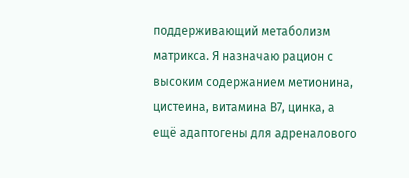поддерживающий метаболизм матрикса. Я назначаю рацион с высоким содержанием метионина, цистеина, витамина В7, цинка, а ещё адаптогены для адреналового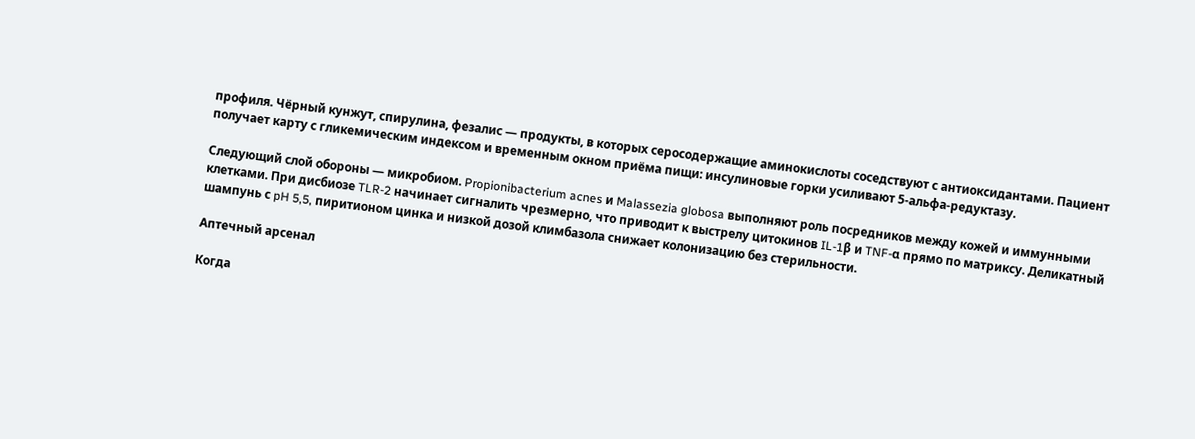профиля. Чёрный кунжут, спирулина, фезалис — продукты, в которых серосодержащие аминокислоты соседствуют с антиоксидантами. Пациент получает карту с гликемическим индексом и временным окном приёма пищи: инсулиновые горки усиливают 5-альфа-редуктазу.

Следующий слой обороны — микробиом. Propionibacterium acnes и Malassezia globosa выполняют роль посредников между кожей и иммунными клетками. При дисбиозе TLR-2 начинает сигналить чрезмерно, что приводит к выстрелу цитокинов IL-1β и TNF-α прямо по матриксу. Деликатный шампунь с pH 5,5, пиритионом цинка и низкой дозой климбазола снижает колонизацию без стерильности.

Аптечный арсенал

Когда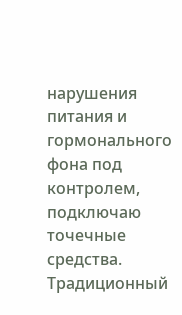нарушения питания и гормонального фона под контролем, подключаю точечные средства. Традиционный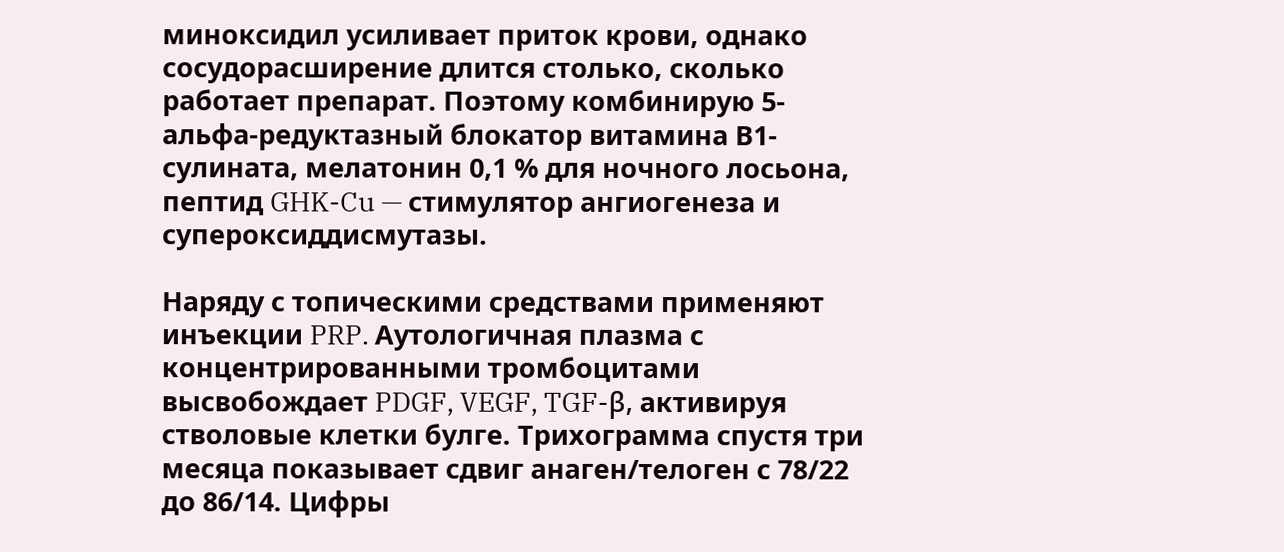миноксидил усиливает приток крови, однако сосудорасширение длится столько, сколько работает препарат. Поэтому комбинирую 5-альфа-редуктазный блокатор витамина В1-сулината, мелатонин 0,1 % для ночного лосьона, пептид GHK-Cu — стимулятор ангиогенеза и супероксиддисмутазы.

Наряду с топическими средствами применяют инъекции PRP. Аутологичная плазма с концентрированными тромбоцитами высвобождает PDGF, VEGF, TGF-β, активируя стволовые клетки булге. Трихограмма спустя три месяца показывает сдвиг анаген/телоген с 78/22 до 86/14. Цифры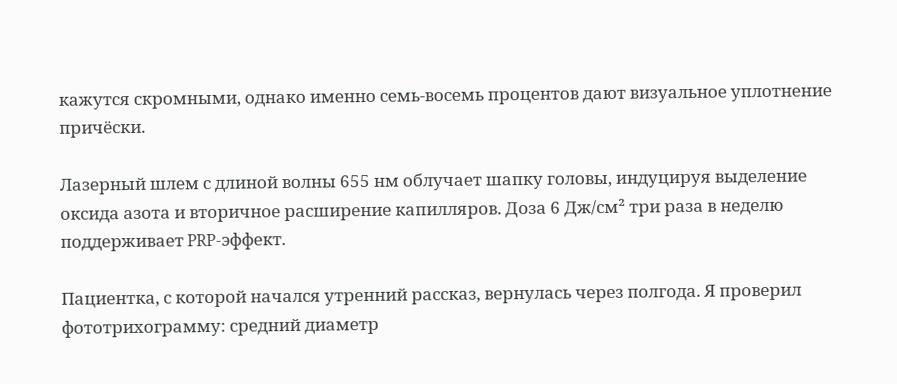кажутся скромными, однако именно семь-восемь процентов дают визуальное уплотнение причёски.

Лазерный шлем с длиной волны 655 нм облучает шапку головы, индуцируя выделение оксида азота и вторичное расширение капилляров. Доза 6 Дж/см² три раза в неделю поддерживает PRP-эффект.

Пациентка, с которой начался утренний рассказ, вернулась через полгода. Я проверил фототрихограмму: средний диаметр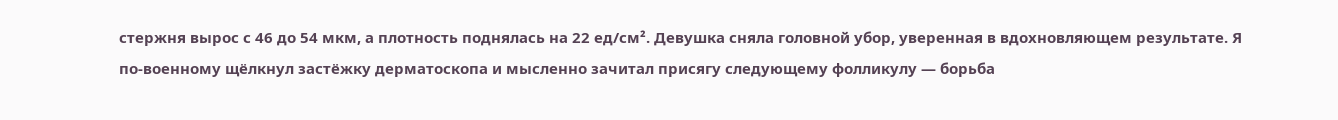стержня вырос с 46 до 54 мкм, а плотность поднялась на 22 ед/см². Девушка сняла головной убор, уверенная в вдохновляющем результате. Я по-военному щёлкнул застёжку дерматоскопа и мысленно зачитал присягу следующему фолликулу — борьба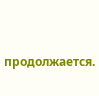продолжается.